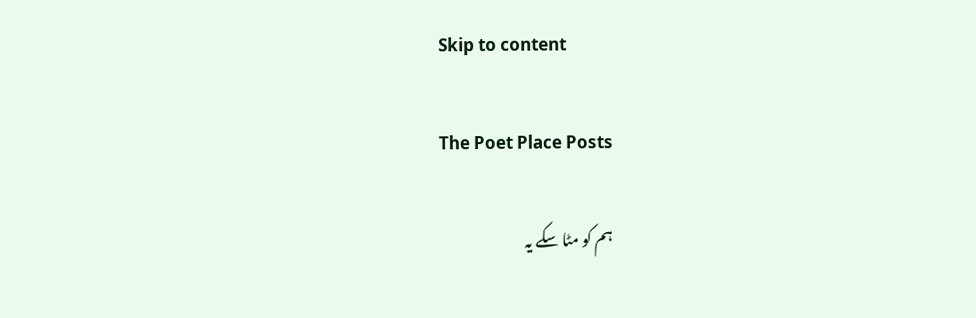Skip to content

The Poet Place Posts

ہم کو مٹا سکے یہ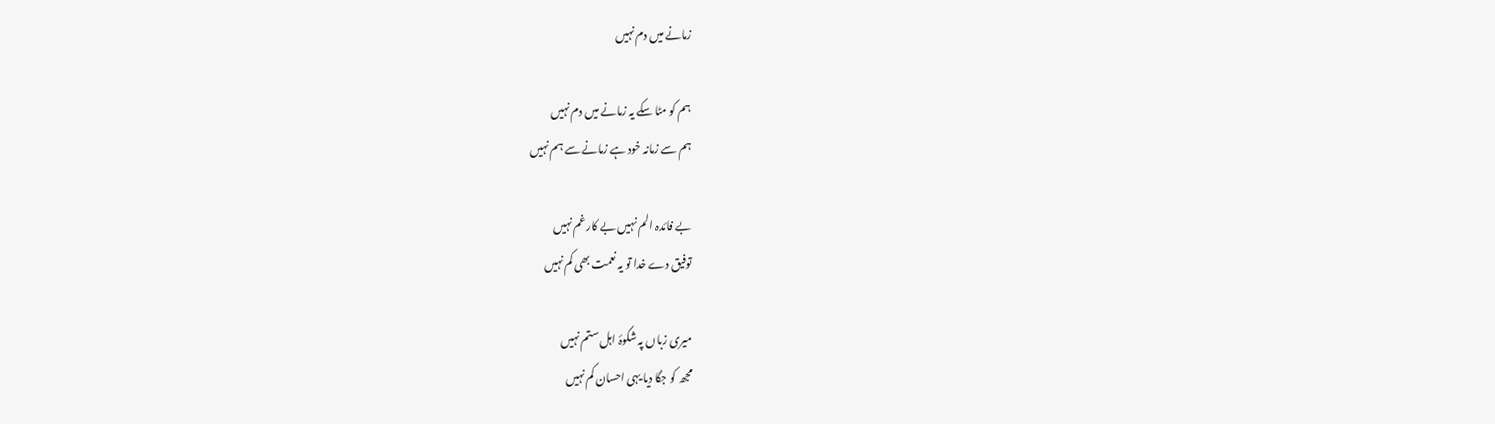زمانے میں دم نہیں

ہم کو مٹا سکے یہ زمانے میں دم نہیں
ہم سے زمانہ خود ہے زمانے سے ہم نہیں

بے فائدہ الم نہیں بے کار غم نہیں
توفیق دے خدا تو یہ نعمت بھی کم نہیں

میری زباں پہ شکوۂ اہل ستم نہیں
مجھ کو جگا دیا یہی احسان کم نہیں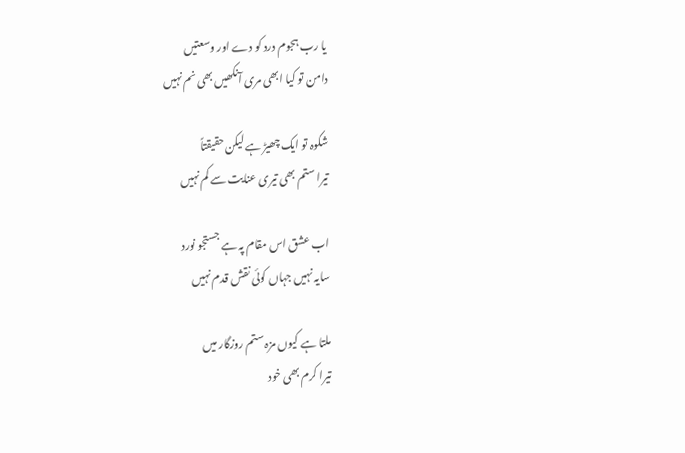یا رب ہجوم درد کو دے اور وسعتیں
دامن تو کیا ابھی مری آنکھیں بھی نم نہیں

شکوہ تو ایک چھیڑ ہے لیکن حقیقتاً
تیرا ستم بھی تیری عنایت سے کم نہیں

اب عشق اس مقام پہ ہے جستجو نورد
سایہ نہیں جہاں کوئی نقش قدم نہیں

ملتا ہے کیوں مزہ ستم روزگار میں
تیرا کرم بھی خود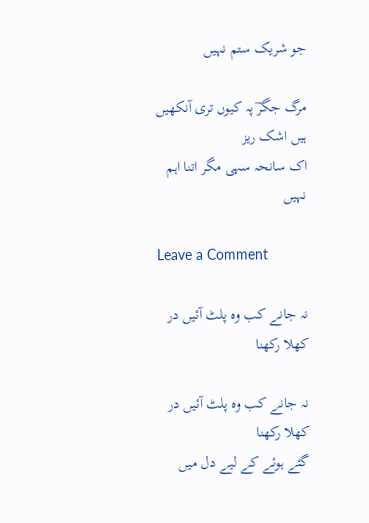جو شریک ستم نہیں

مرگ جگرؔ پہ کیوں تری آنکھیں ہیں اشک ریز
اک سانحہ سہی مگر اتنا اہم نہیں

Leave a Comment

نہ جانے کب وہ پلٹ آئیں در کھلا رکھنا

نہ جانے کب وہ پلٹ آئیں در کھلا رکھنا
گئے ہوئے کے لیے دل میں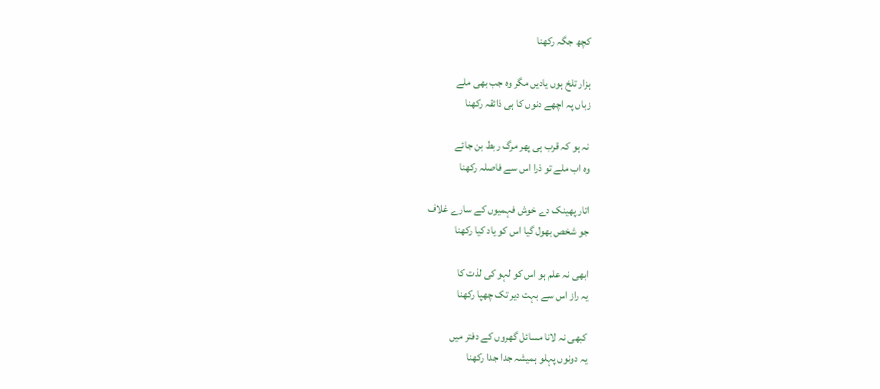کچھ جگہ رکھنا

ہزار تلخ ہوں یادیں مگر وہ جب بھی ملے
زباں پہ اچھے دنوں کا ہی ذائقہ رکھنا

نہ ہو کہ قرب ہی پھر مرگ ربط بن جائے
وہ اب ملے تو ذرا اس سے فاصلہ رکھنا

اتار پھینک دے خوش فہمیوں کے سارے غلاف
جو شخص بھول گیا اس کو یاد کیا رکھنا

ابھی نہ علم ہو اس کو لہو کی لذت کا
یہ راز اس سے بہت دیر تک چھپا رکھنا

کبھی نہ لانا مسائل گھروں کے دفتر میں
یہ دونوں پہلو ہمیشہ جدا جدا رکھنا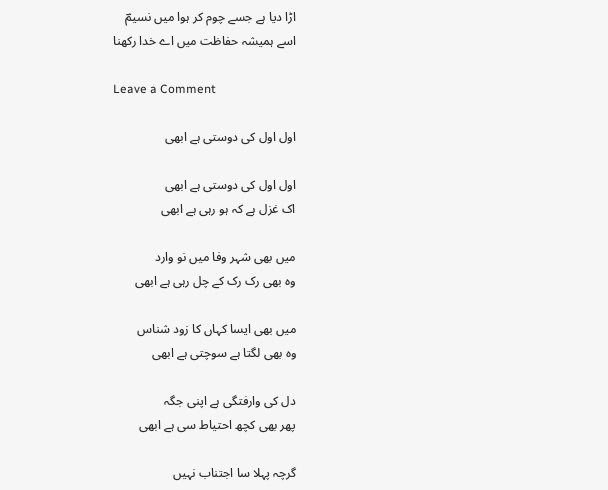اڑا دیا ہے جسے چوم کر ہوا میں نسیمؔ
اسے ہمیشہ حفاظت میں اے خدا رکھنا

Leave a Comment

اول اول کی دوستی ہے ابھی

اول اول کی دوستی ہے ابھی
اک غزل ہے کہ ہو رہی ہے ابھی

میں بھی شہر وفا میں نو وارد
وہ بھی رک رک کے چل رہی ہے ابھی

میں بھی ایسا کہاں کا زود شناس
وہ بھی لگتا ہے سوچتی ہے ابھی

دل کی وارفتگی ہے اپنی جگہ
پھر بھی کچھ احتیاط سی ہے ابھی

گرچہ پہلا سا اجتناب نہیں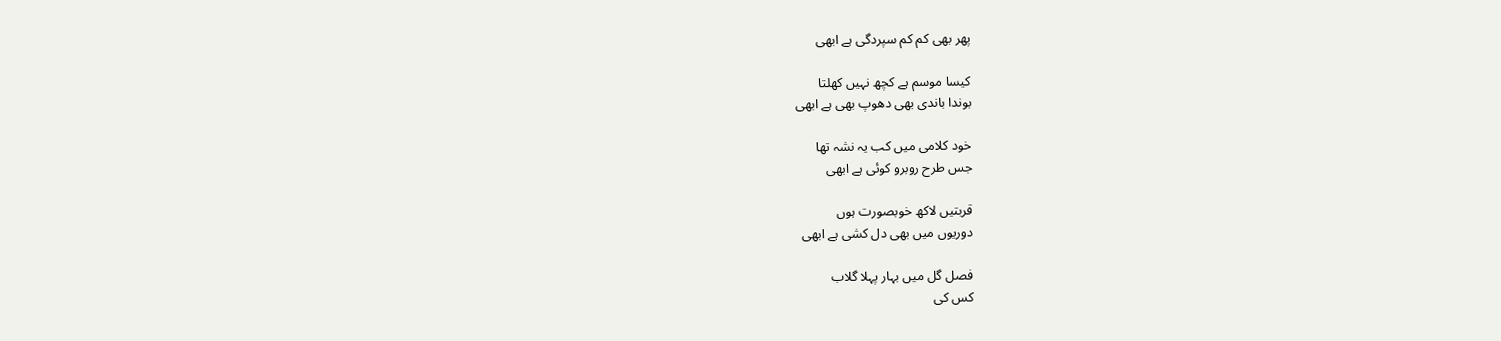پھر بھی کم کم سپردگی ہے ابھی

کیسا موسم ہے کچھ نہیں کھلتا
بوندا باندی بھی دھوپ بھی ہے ابھی

خود کلامی میں کب یہ نشہ تھا
جس طرح روبرو کوئی ہے ابھی

قربتیں لاکھ خوبصورت ہوں
دوریوں میں بھی دل کشی ہے ابھی

فصل گل میں بہار پہلا گلاب
کس کی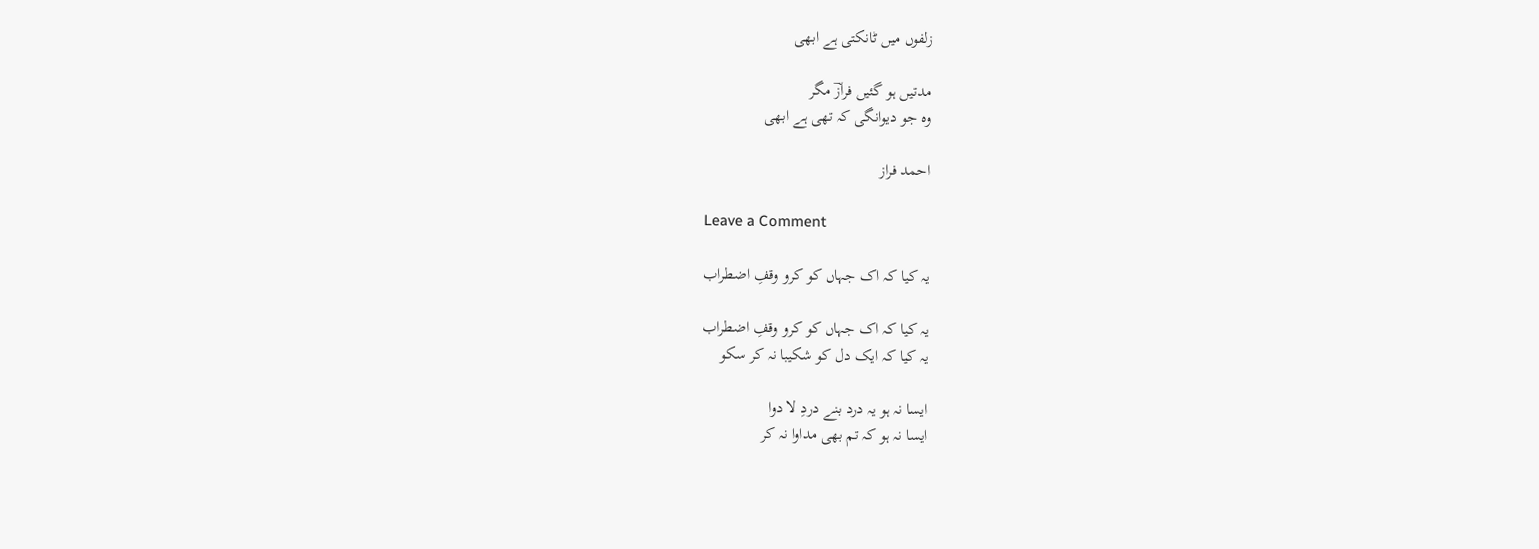زلفوں میں ٹانکتی ہے ابھی

مدتیں ہو گئیں فرازؔ مگر
وہ جو دیوانگی کہ تھی ہے ابھی

احمد فراز

Leave a Comment

یہ کیا کہ اک جہاں کو کرو وقفِ اضطراب

یہ کیا کہ اک جہاں کو کرو وقفِ اضطراب
یہ کیا کہ ایک دل کو شکیبا نہ کر سکو

ایسا نہ ہو یہ درد بنے دردِ لا دوا
ایسا نہ ہو کہ تم بھی مداوا نہ کر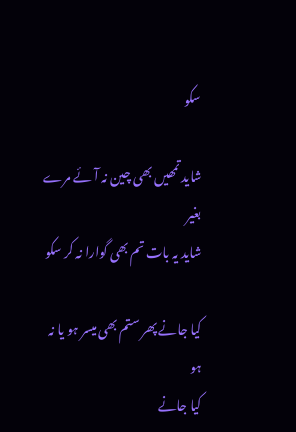سکو

شاید تمھیں بھی چین نہ آئے مرے بغیر
شاید یہ بات تم بھی گوارا نہ کر سکو

کیا جانے پھر ستم بھی میسر ہو یا نہ ہو
کیا جانے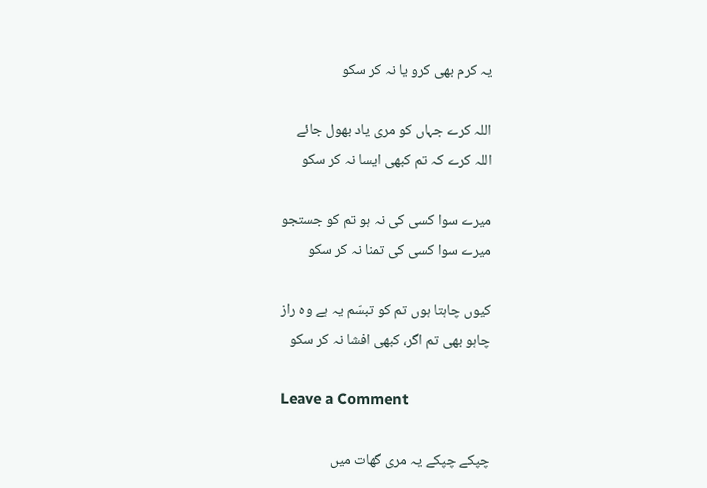یہ کرم بھی کرو یا نہ کر سکو

اللہ کرے جہاں کو مری یاد بھول جائے
اللہ کرے کہ تم کبھی ایسا نہ کر سکو

میرے سوا کسی کی نہ ہو تم کو جستجو
میرے سوا کسی کی تمنا نہ کر سکو

کیوں چاہتا ہوں تم کو تبسّم یہ ہے وہ راز
چاہو بھی تم اگر، کبھی افشا نہ کر سکو

Leave a Comment

چپکے چپکے یہ مری گھات میں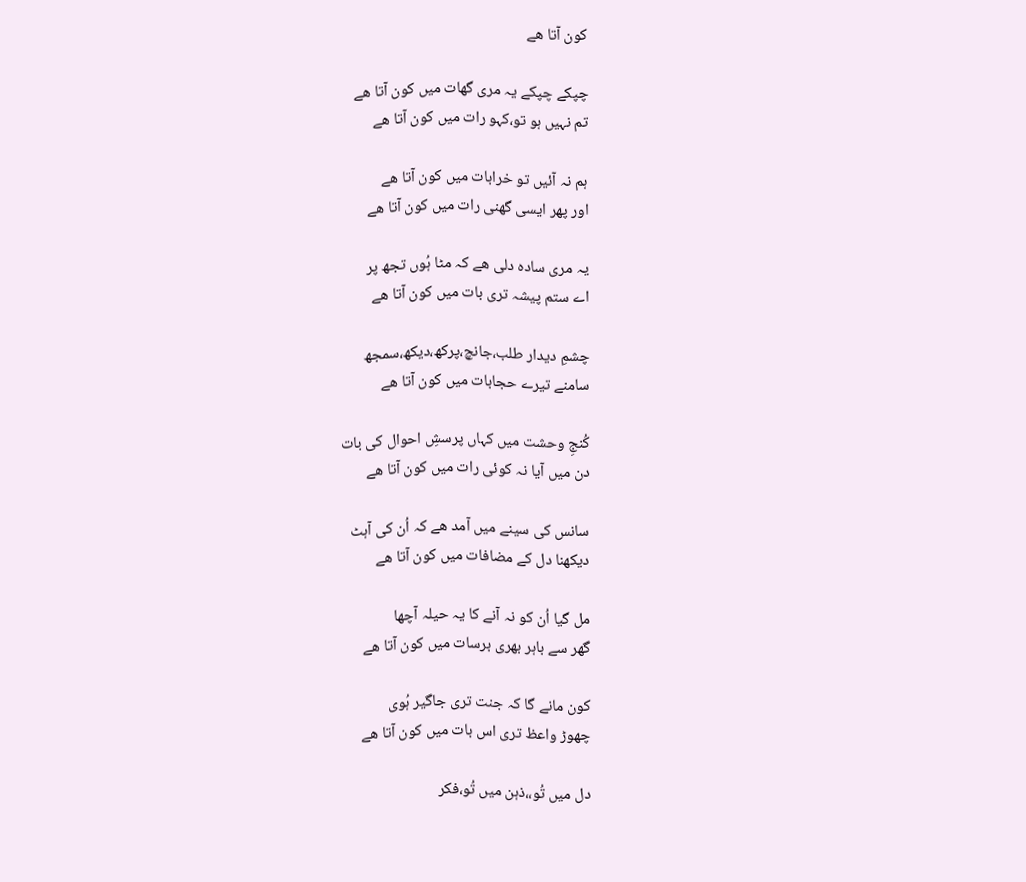کون آتا ھے

چپکے چپکے یہ مری گھات میں کون آتا ھے
تم نہیں ہو تو،کہو رات میں کون آتا ھے

ہم نہ آئیں تو خرابات میں کون آتا ھے
اور پھر ایسی گھنی رات میں کون آتا ھے

یہ مری سادہ دلی ھے کہ مٹا ہُوں تجھ پر
اے ستم پیشہ تری بات میں کون آتا ھے

چشمِ دیدار طلب،جانچ،پرکھ،دیکھ،سمجھ
سامنے تیرے حجابات میں کون آتا ھے

کُنجِ وحشت میں کہاں پرسشِ احوال کی بات
دن میں آیا نہ کوئی رات میں کون آتا ھے

سانس کی سینے میں آمد ھے کہ اُن کی آہٹ
دیکھنا دل کے مضافات میں کون آتا ھے

مل گیا اُن کو نہ آنے کا یہ حیلہ آچھا
گھر سے باہر بھری برسات میں کون آتا ھے

کون مانے گا کہ جنت تری جاگیر ہُوی
چھوڑ واعظ تری اس بات میں کون آتا ھے

دل میں تُو،،ذہن میں تُو،فکر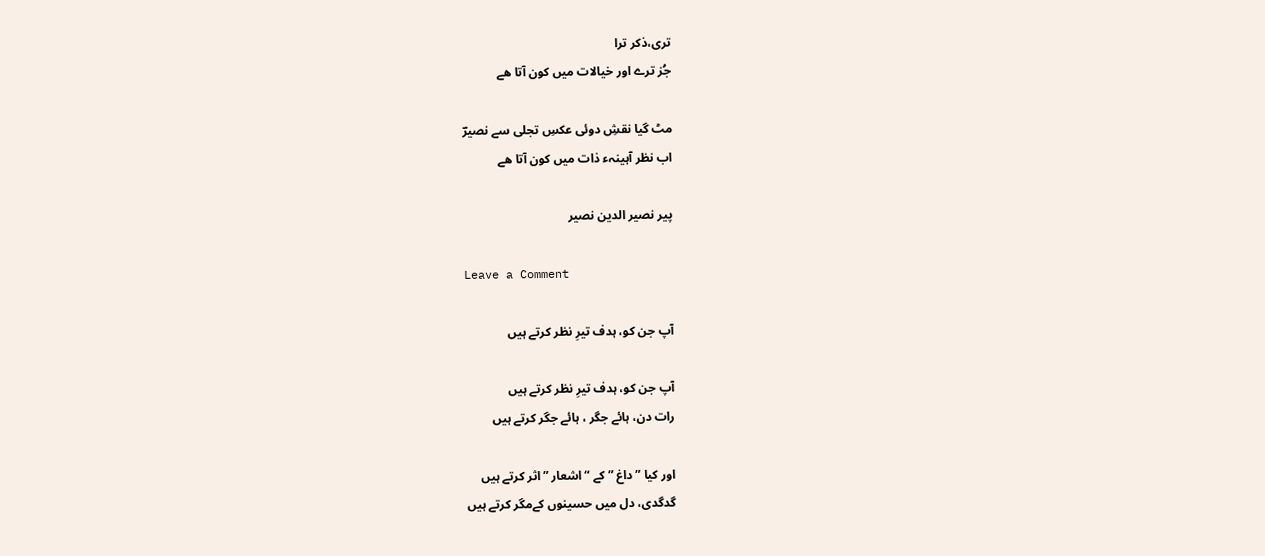تری،ذکر ترا
جُز ترے اور خیالات میں کون آتا ھے

مٹ گیا نقشِ دوئی عکسِ تجلی سے نصیرؔ
اب نظر آہینہء ذات میں کون آتا ھے

پیر نصیر الدین نصیر

Leave a Comment

آپ جن کو، ہدف تیرِ نظر کرتے ہیں

آپ جن کو، ہدف تیرِ نظر کرتے ہیں
رات دن، ہائے جگر ، ہائے جگر کرتے ہیں

اور کیا ” داغ ” کے “اشعار ” اثر کرتے ہیں
گدگدی، دل میں حسینوں کےمگر کرتے ہیں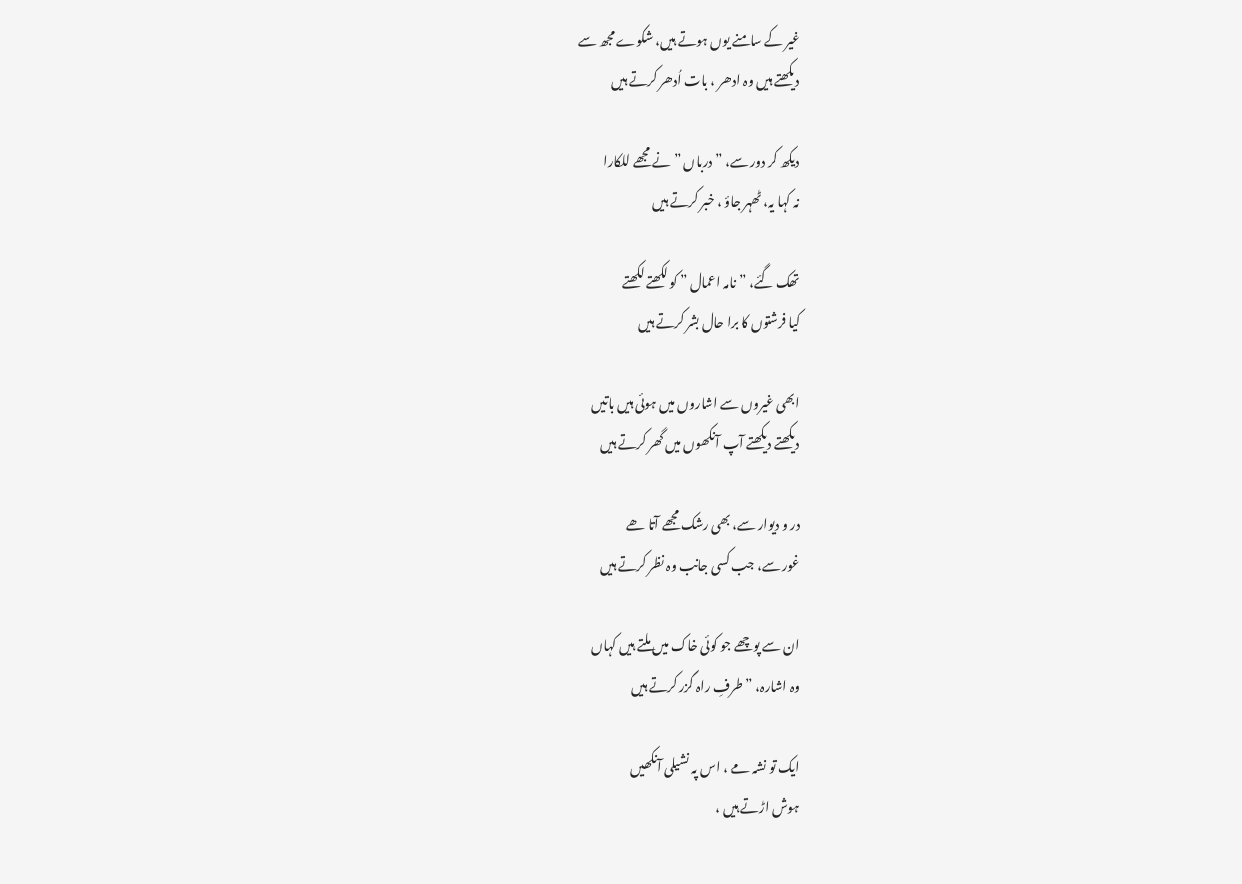غیر کے سامنے یوں ہوتے ہیں، شکوے مجھ سے
دیکھتے ہیں وہ ادھر ، بات اُدھر کرتے ہیں

دیکھ کر دور سے، ” درباں ” نے مجھے للکارا
نہ کہا یہ، ٹھہر جاؤ ، خبر کرتے ہیں

تھک گئے، ” نامہ اعمال ” کو لکھتے لکھتے
کیا فرشتوں کا برا حال بشر کرتے ہیں

ابھی غیروں سے اشاروں میں ہوئی ہیں باتیں
دیکھتے دیکھتے آپ آنکھوں میں گھر کرتے ہیں

در و دیوار سے، بھی رشک مجھے آتا ھے
غور سے، جب کسی جانب وہ نظر کرتے ہیں

ان سے پوچھے جو کوئی خاک میں ملتے ہیں کہاں
وہ اشارہ، ” طرفِ راہ گزر کرتے ہیں

ایک تو نشہ مے ، اس پہ نشیلی آنکھیں
ہوش اڑتے ہیں ،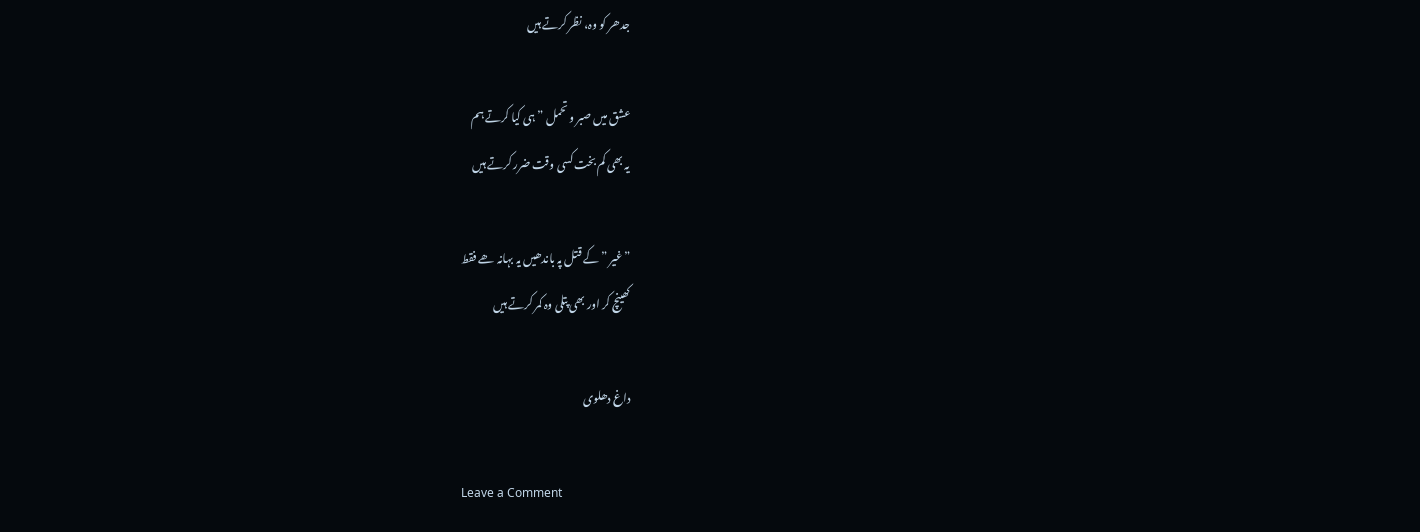جدھر کو وہ، نظر کرتے ہیں

عشق میں صبر و تحمل ” ہی کیا کرتے ہم
یہ بھی کم بخت کسی وقت ضرر کرتے ہیں

” غیر ” کے قتل پہ باندھیں یہ بہانہ ھے فقط
کھینچ کر اور بھی پتلی وہ کمر کرتے ہیں

داغ دھلوی

Leave a Comment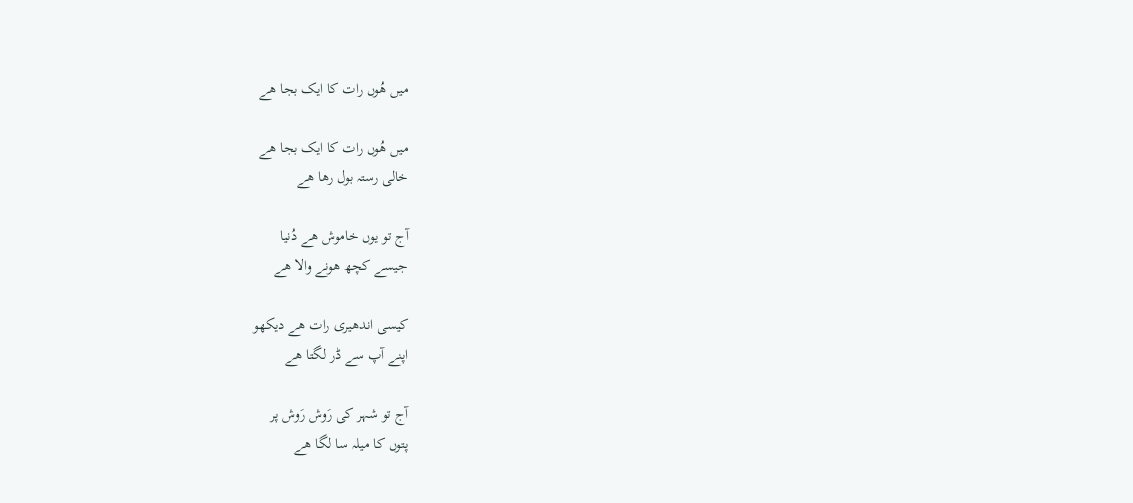میں ھُوں رات کا ایک بجا ھے

میں ھُوں رات کا ایک بجا ھے
خالی رستہ بول رھا ھے

آج تو یوں خاموش ھے دُنیا
جیسے کچھ ھونے والا ھے

کیسی اندھیری رات ھے دیکھو
اپنے آپ سے ڈر لگتا ھے

آج تو شہر کی رَوش رَوش پر
پتوں کا میلہ سا لگا ھے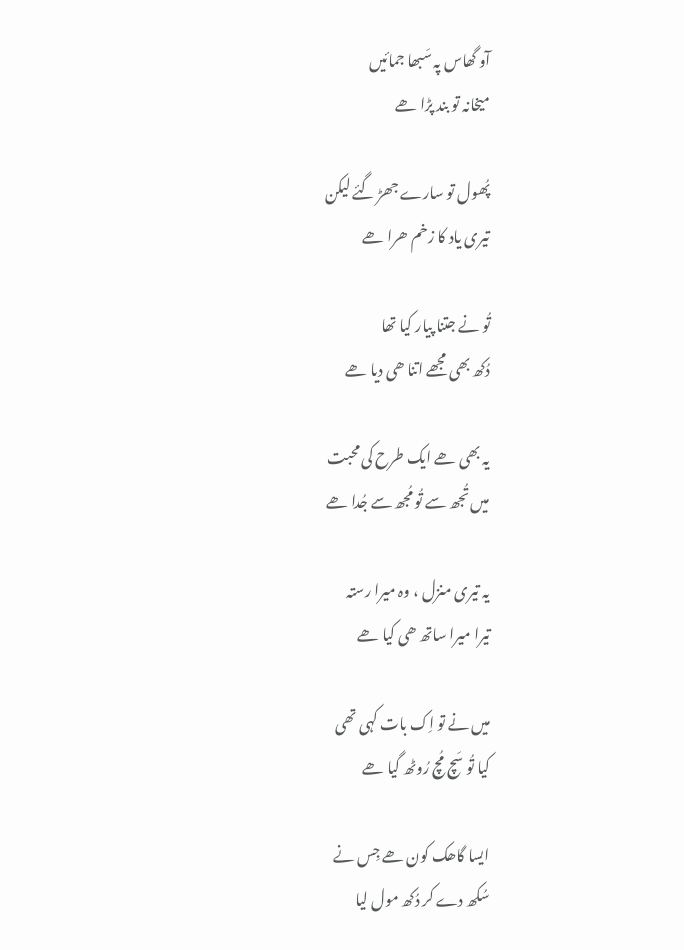آو گھاس پہ سَبھا جمائیں
میخانہ تو بند پڑا ھے

پُھول تو سارے جھڑ گئے لیکن
تیری یاد کا زخم ھرا ھے

تُو نے جتنا پیار کیا تھا
دُکھ بھی مجھے اتنا ھی دیا ھے

یہ بھی ھے ایک طرح کی محبت
میں تُجھ سے تُو مُجھ سے جُدا ھے

یہ تیری منزل ، وہ میرا رستہ
تیرا میرا ساتھ ھی کیا ھے

میں نے تو اِک بات کہی تھی
کیا تُو سَچ مُچ رُوٹھ گیا ھے

ایسا گاھک کون ھے جِس نے
سُکھ دے کر دُکھ مول لیا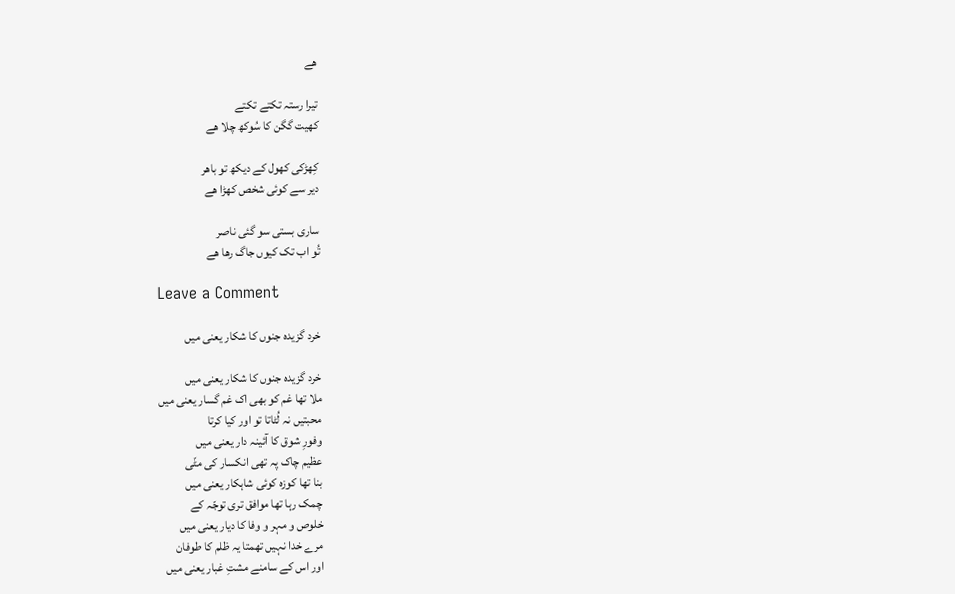ھے

تیرا رستہ تکتے تکتے
کھیت گگن کا سُوکھ چلا ھے

کِھڑکی کھول کے دیکھ تو باھر
دیر سے کوئی شخص کھڑا ھے

ساری بستی سو گئی ناصر
تُو اب تک کیوں جاگ رھا ھے

Leave a Comment

خرد گزیدہ جنوں کا شکار یعنی میں

خرد گزیدہ جنوں کا شکار یعنی میں
ملا تھا غم کو بھی اک غم گسار یعنی میں
محبتیں نہ لُٹاتا تو اور کیا کرتا
وفورِ شوق کا آئینہ دار یعنی میں
عظیم چاک پہ تھی انکسار کی مٹّی
بنا تھا کوزہ کوئی شاہکار یعنی میں
چمک رہا تھا موافق تری توجّہ کے
خلوص و مہر و وفا کا دیار یعنی میں
مرے خدا نہیں تھمتا یہ ظلم کا طوفان
اور اس کے سامنے مشتِ غبار یعنی میں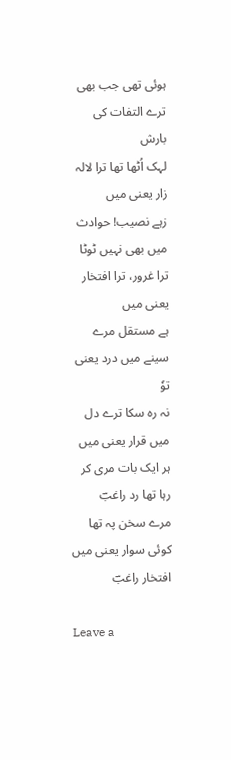ہوئی تھی جب بھی ترے التفات کی بارش
لہک اُٹھا تھا ترا لالہ زار یعنی میں
زہے نصیب! حوادث میں بھی نہیں ٹوٹا
ترا غرور، ترا افتخار یعنی میں
ہے مستقل مرے سینے میں درد یعنی توٗ
نہ رہ سکا ترے دل میں قرار یعنی میں
ہر ایک بات مری کر رہا تھا رد راغبؔ
مرے سخن پہ تھا کوئی سوار یعنی میں
افتخار راغبؔ

Leave a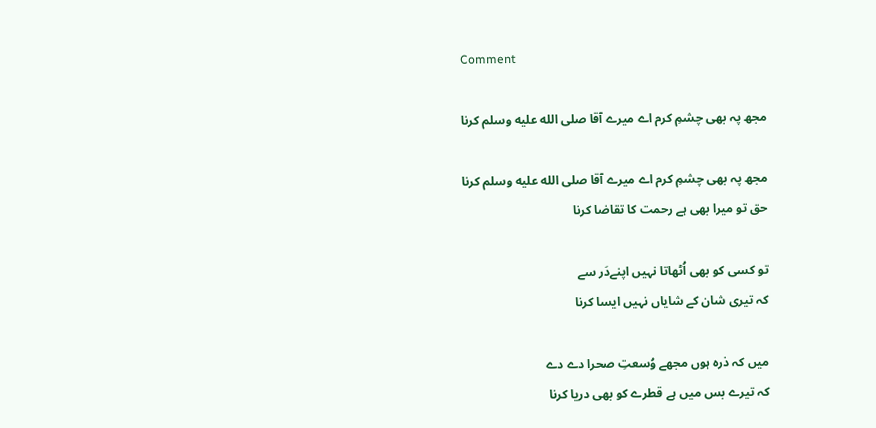Comment

مجھ پہ بھی چشمِ کرم اے میرے آقا صلى الله عليه وسلم کرنا

مجھ پہ بھی چشمِ کرم اے میرے آقا صلى الله عليه وسلم کرنا
حق تو میرا بھی ہے رحمت کا تقاضا کرنا

تو کسی کو بھی اُٹھاتا نہیں اپنےدَر سے
کہ تیری شان کے شایاں نہیں ایسا کرنا

میں کہ ذرہ ہوں مجھے وُسعتِ صحرا دے دے
کہ تیرے بس میں ہے قطرے کو بھی دریا کرنا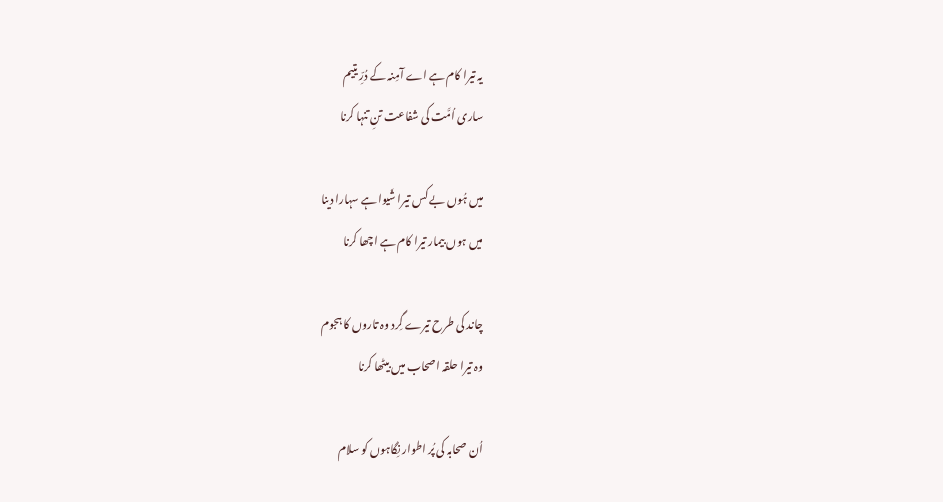یہ تیرا کام ہے اے آمِنہ کے دُرِّ یتیم
ساری اُمَّت کی شفاعت تنِ تنہا کرنا

میں ہُوں بے کس تیرا شَیوا ہے سہارا دینا
میں ہوں بیمار تیرا کام ہے اچھا کرنا

چاند کی طرح تیرے گِرد وہ تاروں کا ہجوم
وہ تیرا حلقہ اصحاب میں بیٹھا کرنا

اُن صحابہ کی پُر اطوار نِگاہوں کو سلام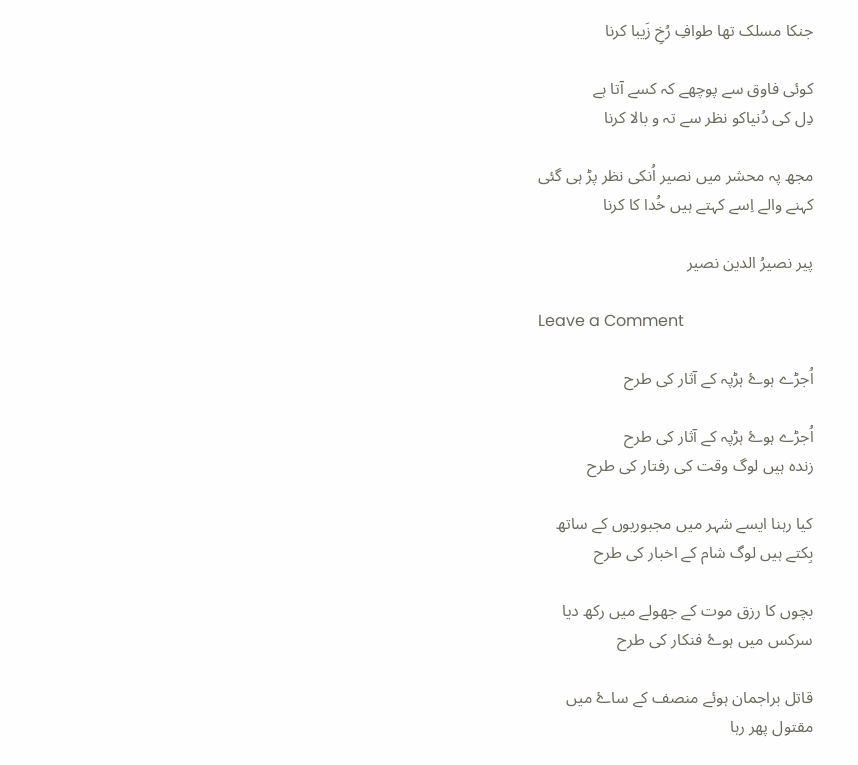جنکا مسلک تھا طوافِ رُخِ زَیبا کرنا

کوئی فاوق سے پوچھے کہ کسے آتا ہے
دِل کی دُنیاکو نظر سے تہ و بالا کرنا

مجھ پہ محشر میں نصیر اُنکی نظر پڑ ہی گئی
کہنے والے اِسے کہتے ہیں خُدا کا کرنا

پیر نصیرُ الدین نصیر

Leave a Comment

اُجڑے ہوۓ ہڑپہ کے آثار کی طرح

اُجڑے ہوۓ ہڑپہ کے آثار کی طرح
زندہ ہیں لوگ وقت کی رفتار کی طرح

کیا رہنا ایسے شہر میں مجبوریوں کے ساتھ
بِکتے ہیں لوگ شام کے اخبار کی طرح

بچوں کا رزق موت کے جھولے میں رکھ دیا
سرکس میں ہوۓ فنکار کی طرح

قاتل براجمان ہوئے منصف کے ساۓ میں
مقتول پھر رہا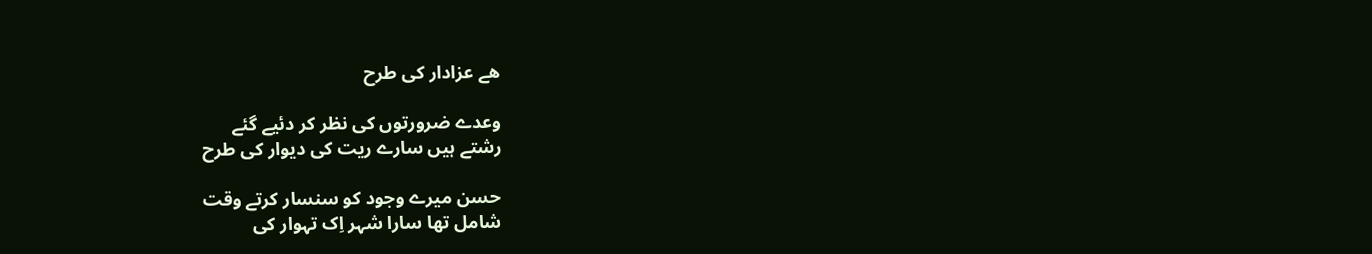ھے عزادار کی طرح

وعدے ضرورتوں کی نظر کر دئیے گئے
رشتے ہیں سارے ریت کی دیوار کی طرح

حسن میرے وجود کو سنسار کرتے وقت
شامل تھا سارا شہر اِک تہوار کی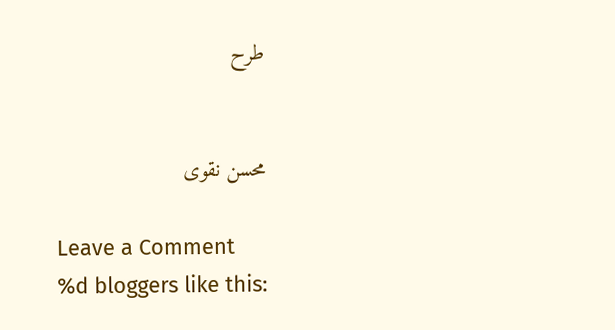طرح


محسن نقوی

Leave a Comment
%d bloggers like this: